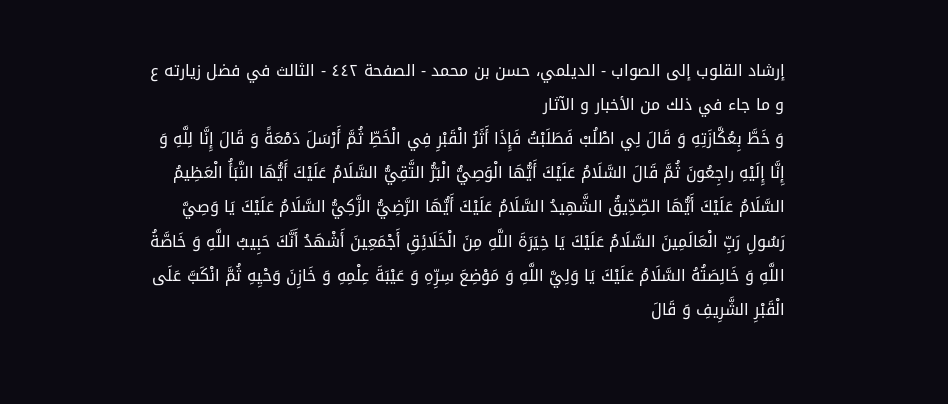إرشاد القلوب إلى الصواب - الديلمي، حسن بن محمد - الصفحة ٤٤٢ - الثالث في فضل زيارته ع و ما جاء في ذلك من الأخبار و الآثار
وَ خَطَّ بِعُكَّازَتِهِ وَ قَالَ لِي اطْلُبْ فَطَلَبْتُ فَإِذَا أَثَرُ الْقَبْرِ فِي الْخَطِّ ثُمَّ أَرْسَلَ دَمْعَةً وَ قَالَ إِنَّا لِلَّهِ وَ إِنَّا إِلَيْهِ راجِعُونَ ثُمَّ قَالَ السَّلَامُ عَلَيْكَ أَيُّهَا الْوَصِيُّ الْبَرُّ التَّقِيُّ السَّلَامُ عَلَيْكَ أَيُّهَا النَّبَأُ الْعَظِيمُ السَّلَامُ عَلَيْكَ أَيُّهَا الصِّدِّيقُ الشَّهِيدُ السَّلَامُ عَلَيْكَ أَيُّهَا الرَّضِيُّ الزَّكِيُّ السَّلَامُ عَلَيْكَ يَا وَصِيَّ رَسُولِ رَبِّ الْعَالَمِينَ السَّلَامُ عَلَيْكَ يَا خِيَرَةَ اللَّهِ مِنَ الْخَلَائِقِ أَجْمَعِينَ أَشْهَدُ أَنَّكَ حَبِيبُ اللَّهِ وَ خَاصَّةُ اللَّهِ وَ خَالِصَتُهُ السَّلَامُ عَلَيْكَ يَا وَلِيَّ اللَّهِ وَ مَوْضِعَ سِرِّهِ وَ عَيْبَةَ عِلْمِهِ وَ خَازِنَ وَحْيِهِ ثُمَّ انْكَبَّ عَلَى الْقَبْرِ الشَّرِيفِ وَ قَالَ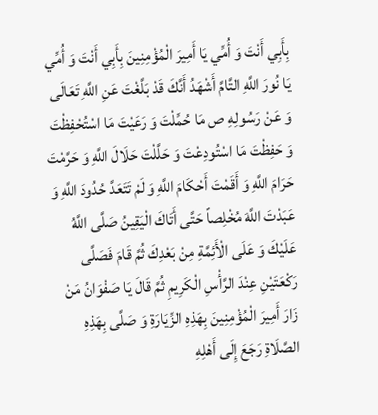بِأَبِي أَنْتَ وَ أُمِّي يَا أَمِيرَ الْمُؤْمِنِينَ بِأَبِي أَنْتَ وَ أُمِّي يَا نُورَ اللَّهِ التَّامَّ أَشْهَدُ أَنَّكَ قَدْ بَلَّغْتَ عَنِ اللَّهِ تَعَالَى وَ عَنْ رَسُولِهِ ص مَا حُمِّلْتَ وَ رَعَيْتَ مَا اسْتُحْفِظْتَ وَ حَفِظْتَ مَا اسْتُودِعْتَ وَ حَلَّلْتَ حَلَالَ اللَّهِ وَ حَرَّمْتَ حَرَامَ اللَّهِ وَ أَقَمْتَ أَحْكَامَ اللَّهِ وَ لَمْ تَتَعَدَّ حُدُودَ اللَّهِ وَ عَبَدْتَ اللَّهَ مُخْلِصاً حَتَّى أَتَاكَ الْيَقِينُ صَلَّى اللَّهُ عَلَيْكَ وَ عَلَى الْأَئِمَّةِ مِنْ بَعْدِكَ ثُمَّ قَامَ فَصَلَّى رَكْعَتَيْنِ عِنْدَ الرَّأْسِ الْكَرِيمِ ثُمَّ قَالَ يَا صَفْوَانُ مَنْ زَارَ أَمِيرَ الْمُؤْمِنِينَ بِهَذِهِ الزِّيَارَةِ وَ صَلَّى بِهَذِهِ الصَّلَاةِ رَجَعَ إِلَى أَهْلِهِ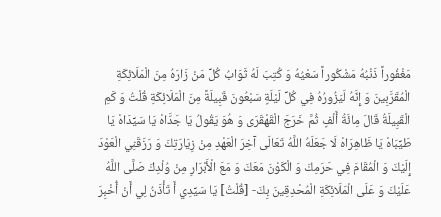مَغْفُوراً ذَنْبُهُ مَشْكُوراً سَعْيُهُ وَ كُتِبَ لَهُ ثَوَابُ كُلِّ مَنْ زَارَهُ مِنَ الْمَلَائِكَةِ الْمُقَرَّبِينَ وَ إِنَّهُ لَيَزُورُهُ فِي كُلِّ لَيْلَةٍ سَبْعُونَ قَبِيلَةً مِنَ الْمَلَائِكَةِ قُلْتُ وَ كَمِ الْقَبِيلَةُ قَالَ مِائَةُ أَلْفٍ ثُمَّ خَرَجَ الْقَهْقَرَى وَ هُوَ يَقُولُ يَا جَدَّاهْ يَا سَيِّدَاهْ يَا طَيِّبَاهْ يَا ظَاهِرَاهْ لَا جَعَلَهُ اللَّهُ تَعَالَى آخِرَ الْعَهْدِ مِنْ زِيَارَتِكَ وَ رَزَقَنِي الْعَوْدَ إِلَيْكَ وَ الْمُقَامَ فِي حَرَمِكَ وَ الْكَوْنَ مَعَكَ وَ مَعَ الْأَبْرَارِ مِنْ وُلْدِكَ صَلَّى اللَّهُ عَلَيْكَ وَ عَلَى الْمَلَائِكَةِ الْمُحْدِقِينَ بِكَ- [قُلْتُ] يَا سَيِّدِي أَ تَأْذَنُ لِي أَنْ أُخْبِرَ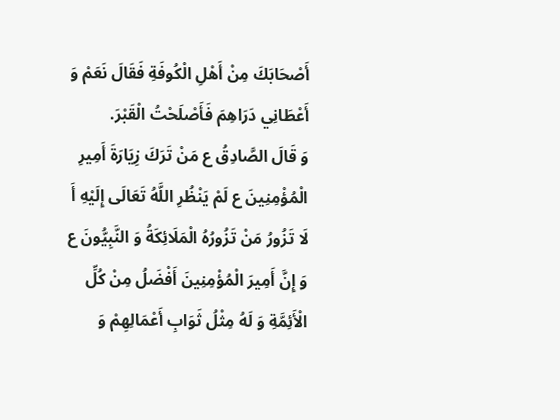أَصْحَابَكَ مِنْ أَهْلِ الْكُوفَةِ فَقَالَ نَعَمْ وَ أَعْطَانِي دَرَاهِمَ فَأَصْلَحْتُ الْقَبْرَ.
وَ قَالَ الصَّادِقُ ع مَنْ تَرَكَ زِيَارَةَ أَمِيرِ الْمُؤْمِنِينَ ع لَمْ يَنْظُرِ اللَّهُ تَعَالَى إِلَيْهِ أَ لَا تَزُورُ مَنْ تَزُورُهُ الْمَلَائِكَةُ وَ النَّبِيُّونَ ع وَ إِنَّ أَمِيرَ الْمُؤْمِنِينَ أَفْضَلُ مِنْ كُلِّ الْأَئِمَّةِ وَ لَهُ مِثْلُ ثَوَابِ أَعْمَالِهِمْ وَ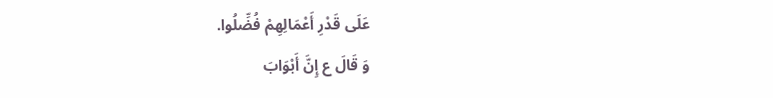عَلَى قَدْرِ أَعْمَالِهِمْ فُضِّلُوا.
وَ قَالَ ع إِنَّ أَبْوَابَ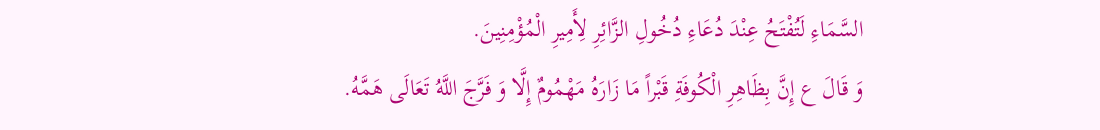السَّمَاءِ لَتُفْتَحُ عِنْدَ دُعَاءِ دُخُولِ الزَّائِرِ لِأَمِيرِ الْمُؤْمِنِينَ.
وَ قَالَ ع إِنَّ بِظَاهِرِ الْكُوفَةِ قَبْراً مَا زَارَهُ مَهْمُومٌ إِلَّا وَ فَرَّجَ اللَّهُ تَعَالَى هَمَّهُ.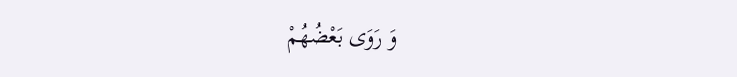وَ رَوَى بَعْضُهُمْ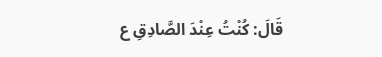قَالَ: كُنْتُ عِنْدَ الصَّادِقِ ع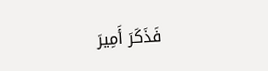فَذَكَرَ أَمِيرَ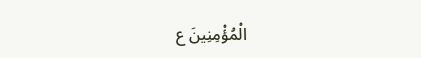الْمُؤْمِنِينَ ع